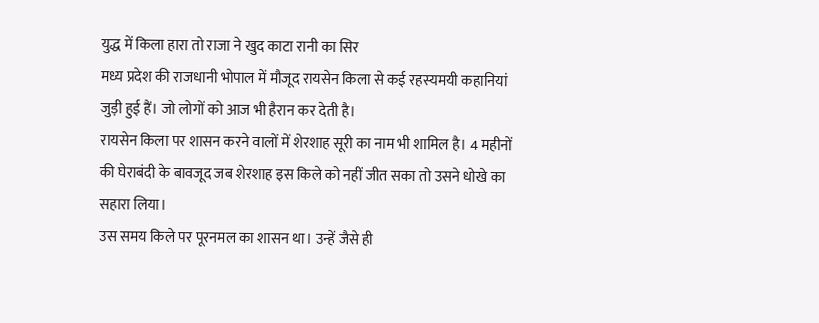युद्ध में किला हारा तो राजा ने खुद काटा रानी का सिर
मध्य प्रदेश की राजधानी भोपाल में मौजूद रायसेन किला से कई रहस्यमयी कहानियां जुड़ी हुई हैं। जो लोगों को आज भी हैरान कर देती है।
रायसेन किला पर शासन करने वालों में शेरशाह सूरी का नाम भी शामिल है। 4 महीनों की घेराबंदी के बावजूद जब शेरशाह इस किले को नहीं जीत सका तो उसने धोखे का सहारा लिया।
उस समय किले पर पूरनमल का शासन था। उन्हें जैसे ही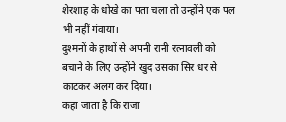शेरशाह के धोखे का पता चला तो उन्होंने एक पल भी नहीं गंवाया।
दुश्मनों के हाथों से अपनी रानी रत्नावली को बचाने के लिए उन्होंने खुद उसका सिर धर से काटकर अलग कर दिया।
कहा जाता है कि राजा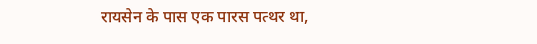रायसेन के पास एक पारस पत्थर था,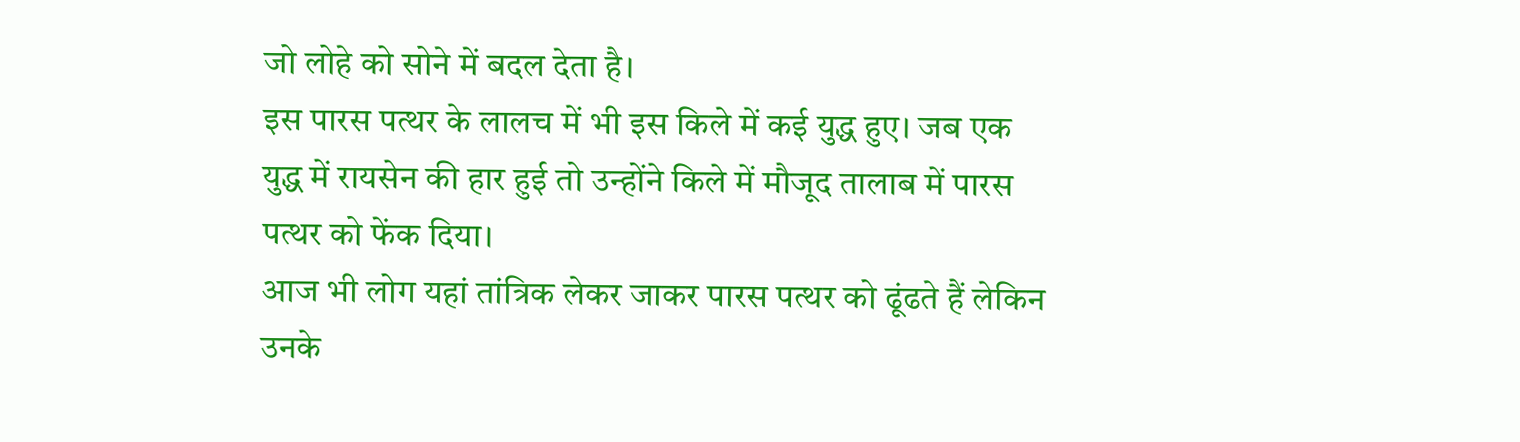जो लोहे को सोने में बदल देता है।
इस पारस पत्थर के लालच में भी इस किले में कई युद्ध हुए। जब एक युद्ध में रायसेन की हार हुई तो उन्होंने किले में मौजूद तालाब में पारस पत्थर को फेंक दिया।
आज भी लोग यहां तांत्रिक लेकर जाकर पारस पत्थर को ढूंढते हैं लेकिन उनके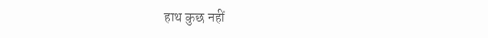हाथ कुछ नहीं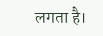लगता है।